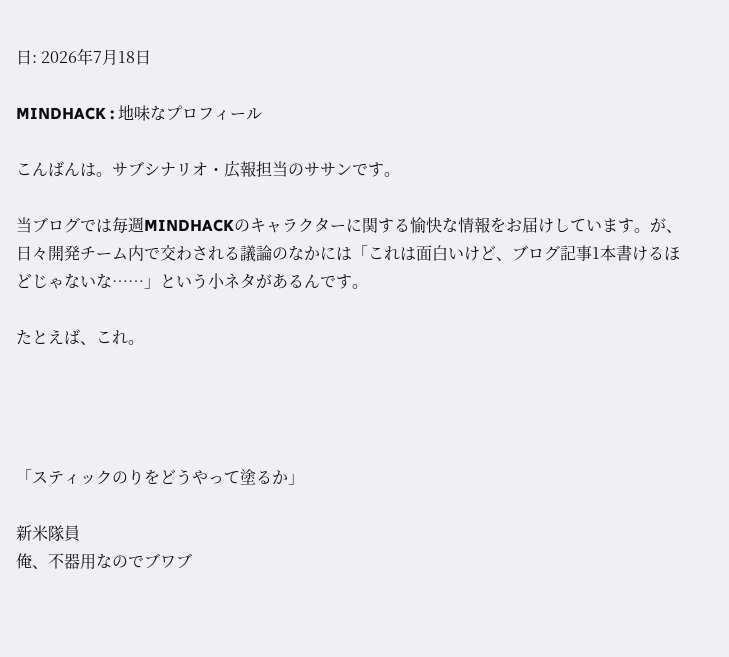日: 2026年7月18日

MINDHACK : 地味なプロフィール

こんばんは。サブシナリオ・広報担当のササンです。

当ブログでは毎週MINDHACKのキャラクターに関する愉快な情報をお届けしています。が、日々開発チーム内で交わされる議論のなかには「これは面白いけど、ブログ記事1本書けるほどじゃないな……」という小ネタがあるんです。

たとえば、これ。




「スティックのりをどうやって塗るか」

新米隊員
俺、不器用なのでブワブ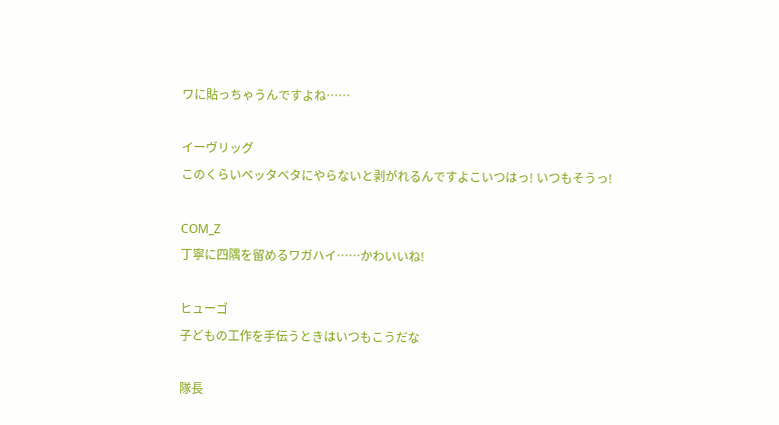ワに貼っちゃうんですよね……

イーヴリッグ
このくらいベッタベタにやらないと剥がれるんですよこいつはっ! いつもそうっ!

COM_Z
丁寧に四隅を留めるワガハイ……かわいいね!

ヒューゴ
子どもの工作を手伝うときはいつもこうだな

隊長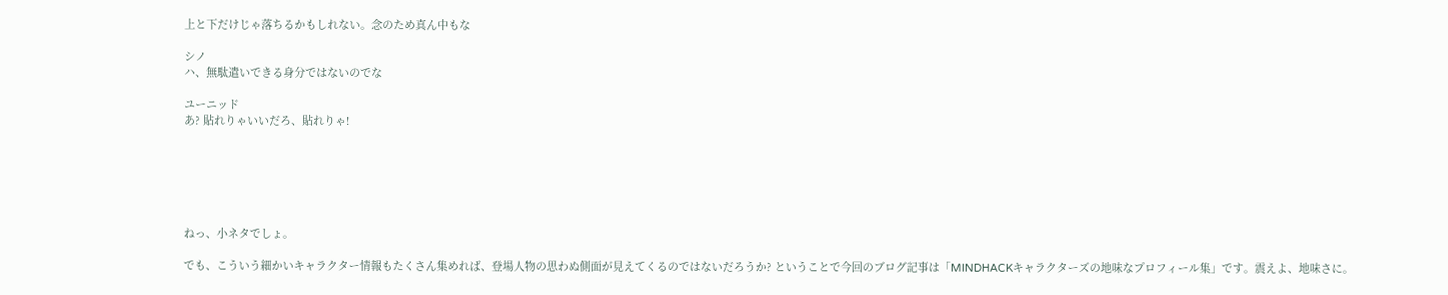上と下だけじゃ落ちるかもしれない。念のため真ん中もな

シノ
ハ、無駄遣いできる身分ではないのでな

ユーニッド
あ? 貼れりゃいいだろ、貼れりゃ!






ねっ、小ネタでしょ。

でも、こういう細かいキャラクター情報もたくさん集めれば、登場人物の思わぬ側面が見えてくるのではないだろうか? ということで今回のブログ記事は「MINDHACKキャラクターズの地味なプロフィール集」です。震えよ、地味さに。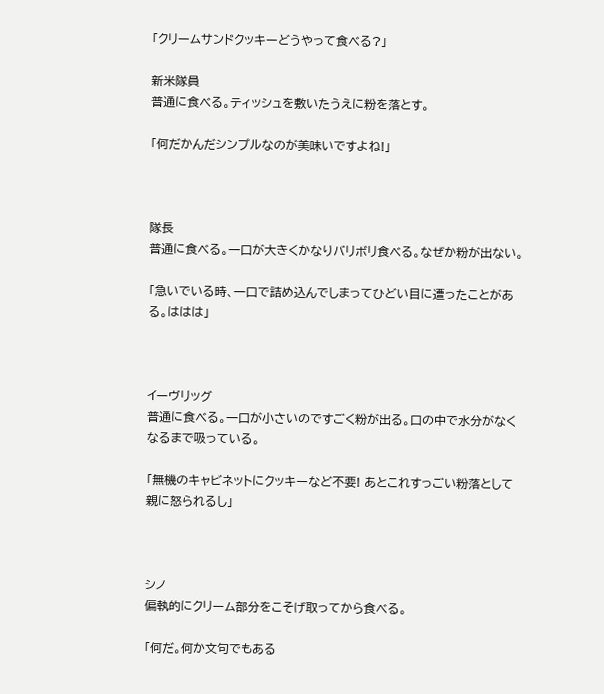「クリームサンドクッキーどうやって食べる?」

新米隊員
普通に食べる。ティッシュを敷いたうえに粉を落とす。

「何だかんだシンプルなのが美味いですよね!」



隊長
普通に食べる。一口が大きくかなりバリボリ食べる。なぜか粉が出ない。

「急いでいる時、一口で詰め込んでしまってひどい目に遭ったことがある。ははは」



イーヴリッグ
普通に食べる。一口が小さいのですごく粉が出る。口の中で水分がなくなるまで吸っている。

「無機のキャビネットにクッキーなど不要! あとこれすっごい粉落として親に怒られるし」



シノ
偏執的にクリーム部分をこそげ取ってから食べる。

「何だ。何か文句でもある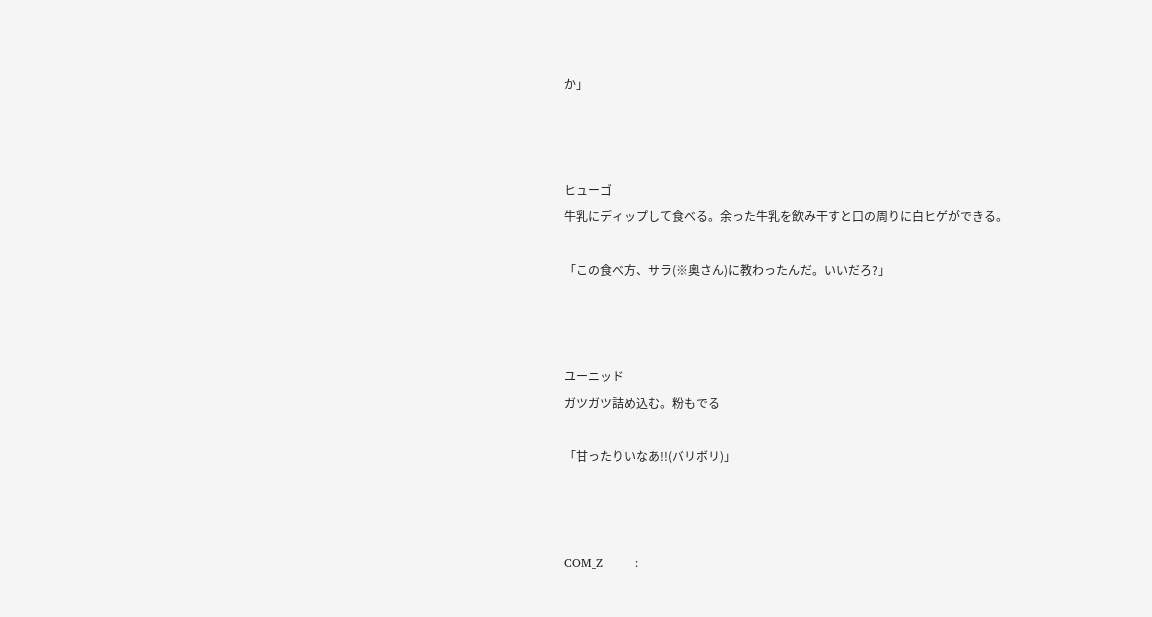か」



ヒューゴ
牛乳にディップして食べる。余った牛乳を飲み干すと口の周りに白ヒゲができる。

「この食べ方、サラ(※奥さん)に教わったんだ。いいだろ?」



ユーニッド
ガツガツ詰め込む。粉もでる

「甘ったりいなあ!!(バリボリ)」



COM_Z        :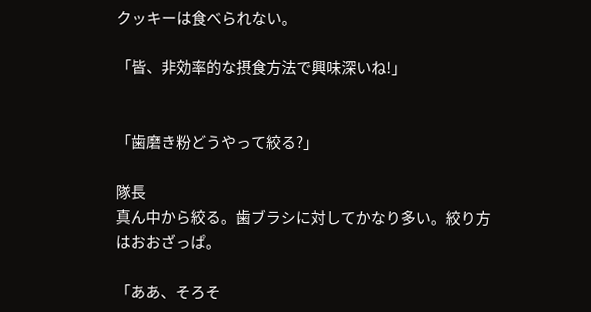クッキーは食べられない。

「皆、非効率的な摂食方法で興味深いね!」


「歯磨き粉どうやって絞る?」

隊長
真ん中から絞る。歯ブラシに対してかなり多い。絞り方はおおざっぱ。

「ああ、そろそ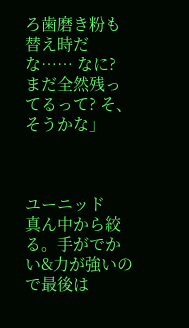ろ歯磨き粉も替え時だな…… なに? まだ全然残ってるって? そ、そうかな」



ユーニッド
真ん中から絞る。手がでかい&力が強いので最後は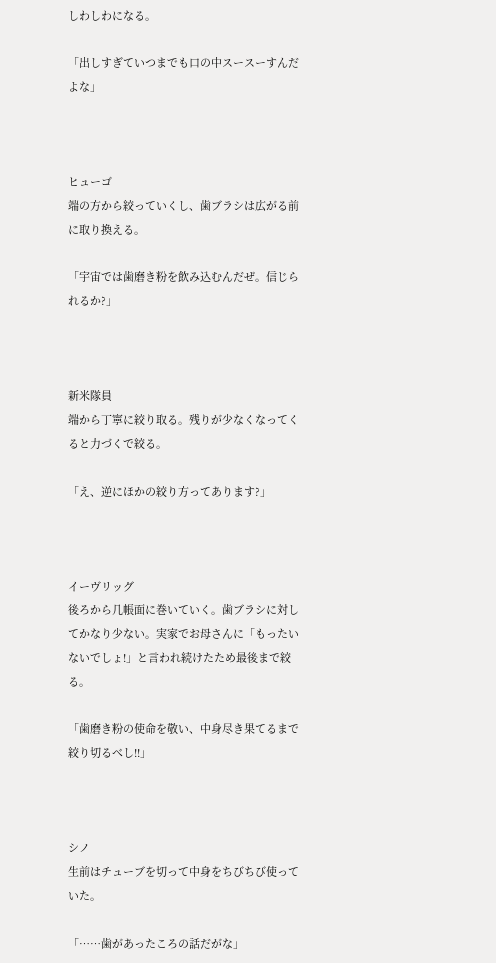しわしわになる。

「出しすぎていつまでも口の中スースーすんだよな」



ヒューゴ
端の方から絞っていくし、歯ブラシは広がる前に取り換える。

「宇宙では歯磨き粉を飲み込むんだぜ。信じられるか?」



新米隊員
端から丁寧に絞り取る。残りが少なくなってくると力づくで絞る。

「え、逆にほかの絞り方ってあります?」



イーヴリッグ
後ろから几帳面に巻いていく。歯ブラシに対してかなり少ない。実家でお母さんに「もったいないでしょ!」と言われ続けたため最後まで絞る。

「歯磨き粉の使命を敬い、中身尽き果てるまで絞り切るべし!!」



シノ
生前はチューブを切って中身をちびちび使っていた。

「……歯があったころの話だがな」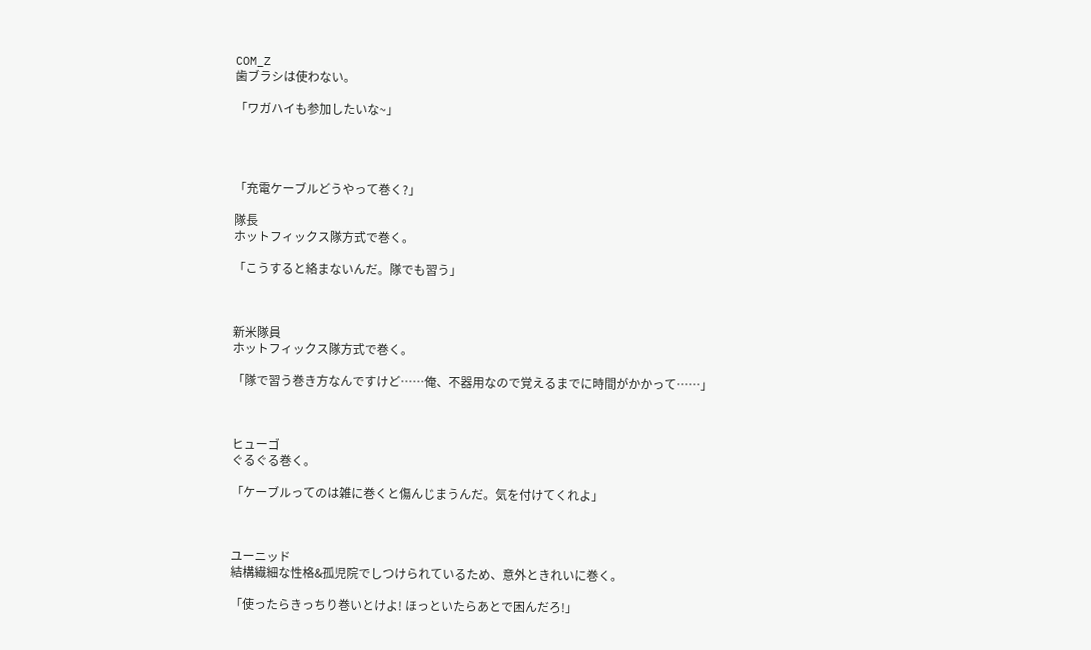COM_Z
歯ブラシは使わない。

「ワガハイも参加したいな~」




「充電ケーブルどうやって巻く?」

隊長
ホットフィックス隊方式で巻く。

「こうすると絡まないんだ。隊でも習う」



新米隊員
ホットフィックス隊方式で巻く。

「隊で習う巻き方なんですけど……俺、不器用なので覚えるまでに時間がかかって……」



ヒューゴ
ぐるぐる巻く。

「ケーブルってのは雑に巻くと傷んじまうんだ。気を付けてくれよ」



ユーニッド
結構繊細な性格&孤児院でしつけられているため、意外ときれいに巻く。

「使ったらきっちり巻いとけよ! ほっといたらあとで困んだろ!」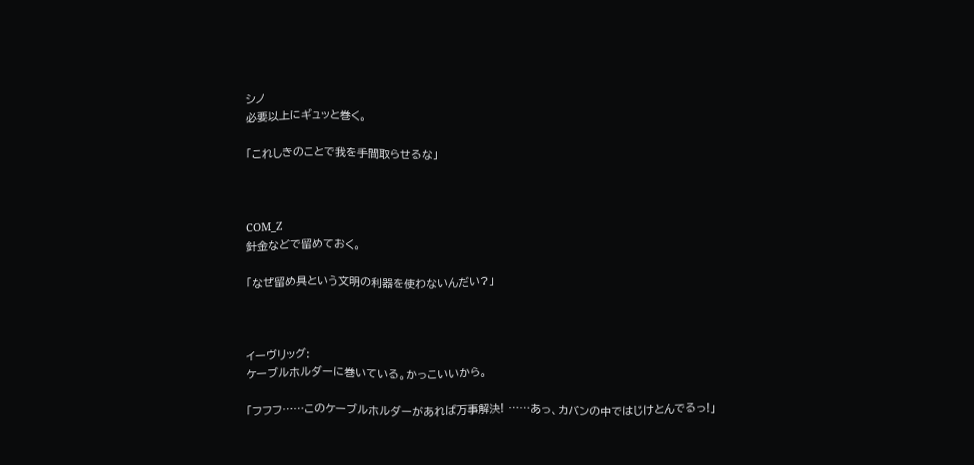シノ
必要以上にギュッと巻く。

「これしきのことで我を手間取らせるな」



COM_Z
針金などで留めておく。

「なぜ留め具という文明の利器を使わないんだい?」



イーヴリッグ:
ケーブルホルダーに巻いている。かっこいいから。

「フフフ……このケーブルホルダーがあれば万事解決! ……あっ、カバンの中ではじけとんでるっ!」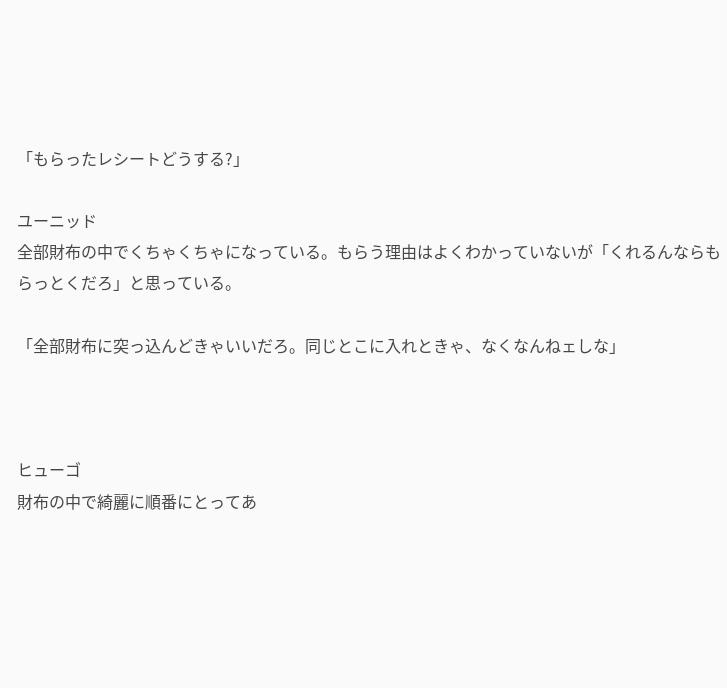「もらったレシートどうする?」

ユーニッド
全部財布の中でくちゃくちゃになっている。もらう理由はよくわかっていないが「くれるんならもらっとくだろ」と思っている。

「全部財布に突っ込んどきゃいいだろ。同じとこに入れときゃ、なくなんねェしな」



ヒューゴ
財布の中で綺麗に順番にとってあ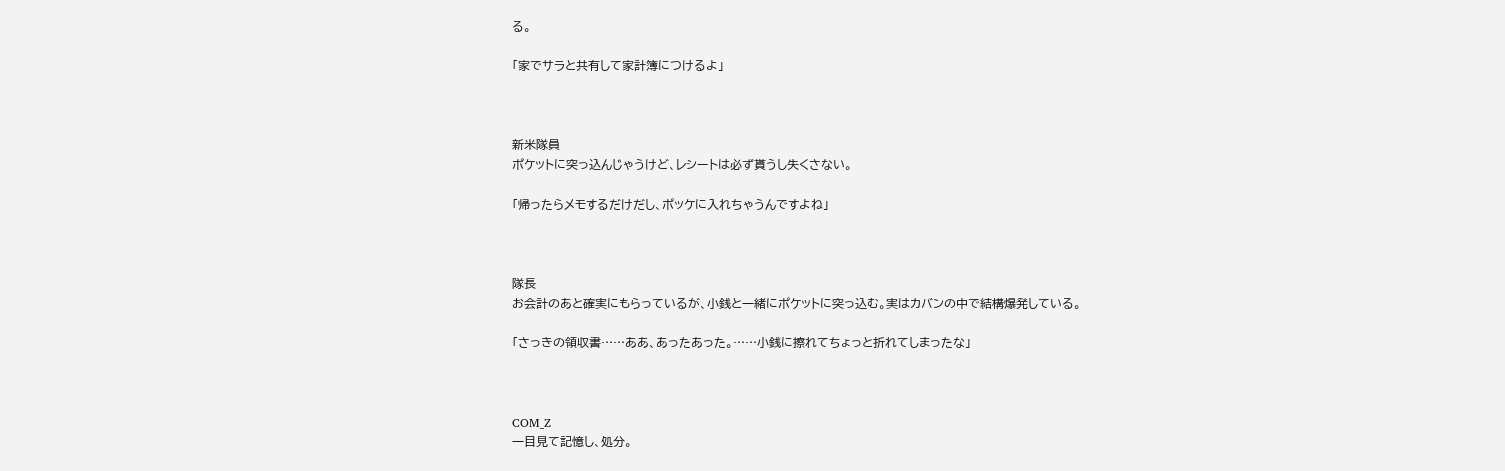る。

「家でサラと共有して家計簿につけるよ」



新米隊員
ポケットに突っ込んじゃうけど、レシートは必ず貰うし失くさない。

「帰ったらメモするだけだし、ポッケに入れちゃうんですよね」



隊長
お会計のあと確実にもらっているが、小銭と一緒にポケットに突っ込む。実はカバンの中で結構爆発している。

「さっきの領収書……ああ、あったあった。……小銭に擦れてちょっと折れてしまったな」



COM_Z
一目見て記憶し、処分。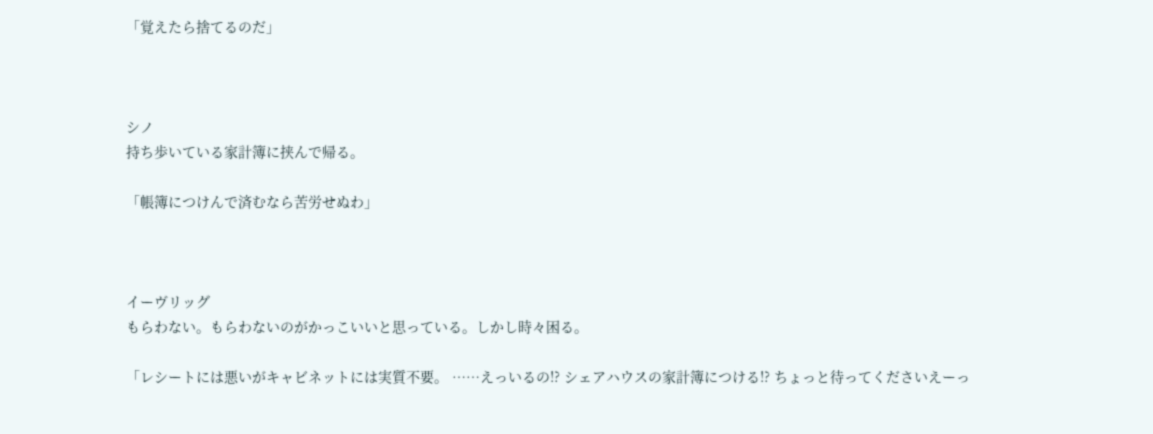「覚えたら捨てるのだ」



シノ
持ち歩いている家計簿に挟んで帰る。

「帳簿につけんで済むなら苦労せぬわ」



イーヴリッグ
もらわない。もらわないのがかっこいいと思っている。しかし時々困る。

「レシートには悪いがキャビネットには実質不要。 ……えっいるの!? シェアハウスの家計簿につける!? ちょっと待ってくださいえーっ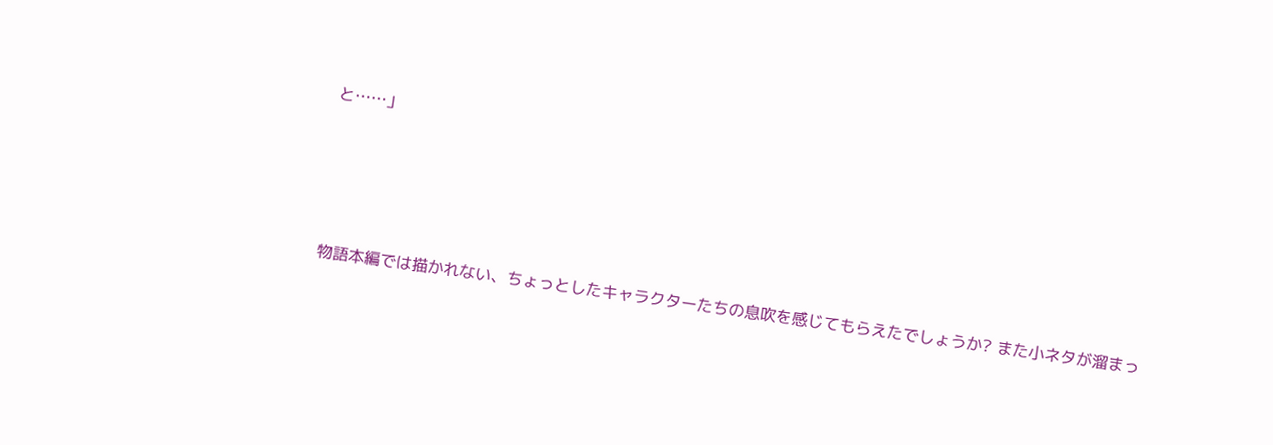と……」






物語本編では描かれない、ちょっとしたキャラクターたちの息吹を感じてもらえたでしょうか? また小ネタが溜まっ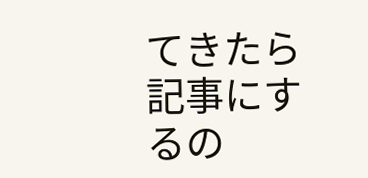てきたら記事にするの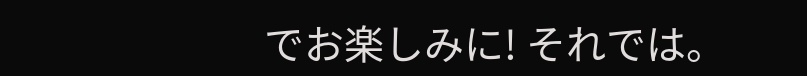でお楽しみに! それでは。